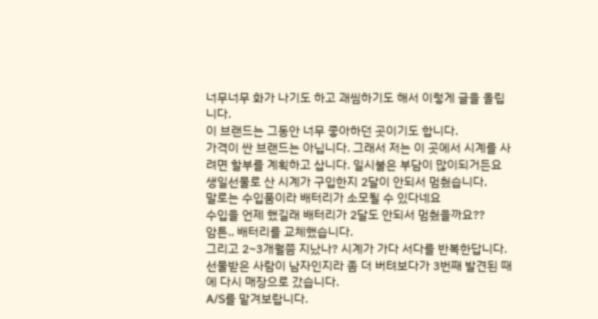너무너무 화가 나기도 하고 괘씸하기도 해서 이렇게 글을 올립니다.
이 브랜드는 그동안 너무 좋아하던 곳이기도 합니다.
가격이 싼 브랜드는 아닙니다. 그래서 저는 이 곳에서 시계를 사려면 할부를 계획하고 삽니다. 일시불은 부담이 많이되거든요
생일선물로 산 시계가 구입한지 2달이 안되서 멈췄습니다.
말로는 수입품이라 배터리가 소모될 수 있다네요
수입을 언제 했길래 배터리가 2달도 안되서 멈췄을까요??
암튼.. 배터리를 교체했습니다.
그리고 2~3개월쯤 지났나? 시계가 가다 서다를 반복한답니다.
선물받은 사람이 남자인지라 좀 더 버텨보다가 3번째 발견된 때에 다시 매장으로 갔습니다.
A/S를 맡겨보랍니다.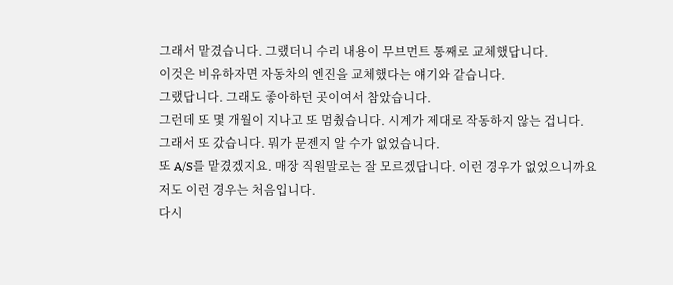그래서 맡겼습니다. 그랬더니 수리 내용이 무브먼트 통째로 교체했답니다.
이것은 비유하자면 자동차의 엔진을 교체했다는 얘기와 같습니다.
그랬답니다. 그래도 좋아하던 곳이여서 참았습니다.
그런데 또 몇 개월이 지나고 또 멈췄습니다. 시계가 제대로 작동하지 않는 겁니다.
그래서 또 갔습니다. 뭐가 문젠지 알 수가 없었습니다.
또 A/S를 맡겼겠지요. 매장 직원말로는 잘 모르겠답니다. 이런 경우가 없었으니까요
저도 이런 경우는 처음입니다.
다시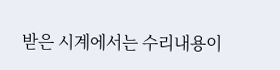받은 시계에서는 수리내용이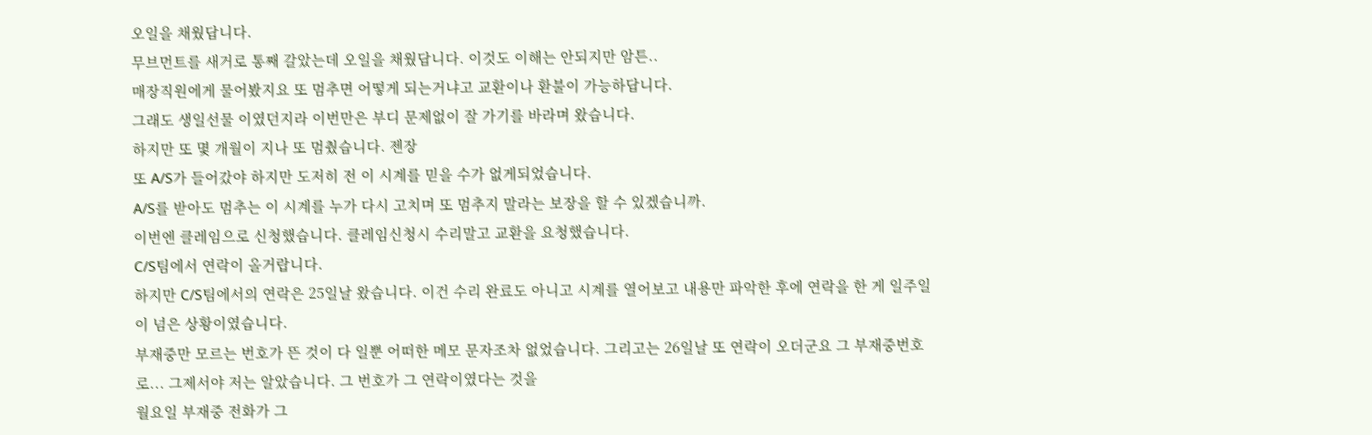오일을 채웠답니다.
무브먼트를 새거로 통째 갈았는데 오일을 채웠답니다. 이것도 이해는 안되지만 암튼..
매장직원에게 물어봤지요 또 멈추면 어떻게 되는거냐고 교환이나 환불이 가능하답니다.
그래도 생일선물 이였던지라 이번만은 부디 문제없이 잘 가기를 바라며 왔습니다.
하지만 또 몇 개월이 지나 또 멈췄습니다. 젠장
또 A/S가 들어갔야 하지만 도저히 전 이 시계를 믿을 수가 없게되었습니다.
A/S를 받아도 멈추는 이 시계를 누가 다시 고치며 또 멈추지 말라는 보장을 할 수 있겠습니까.
이번엔 클레임으로 신청했습니다. 클레임신청시 수리말고 교환을 요청했습니다.
C/S팀에서 연락이 올거랍니다.
하지만 C/S팀에서의 연락은 25일날 왔습니다. 이건 수리 완료도 아니고 시계를 열어보고 내용만 파악한 후에 연락을 한 게 일주일이 넘은 상황이였습니다.
부재중만 모르는 번호가 뜬 것이 다 일뿐 어떠한 메모 문자조차 없었습니다. 그리고는 26일날 또 연락이 오더군요 그 부재중번호로... 그제서야 저는 알았습니다. 그 번호가 그 연락이였다는 것을
월요일 부재중 전화가 그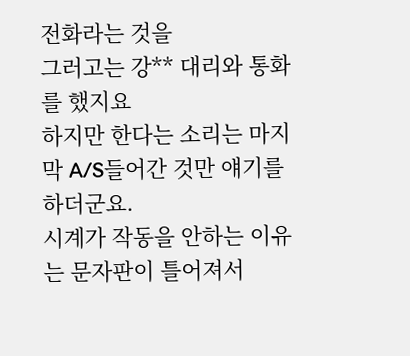전화라는 것을
그러고는 강** 대리와 통화를 했지요
하지만 한다는 소리는 마지막 A/S들어간 것만 얘기를 하더군요.
시계가 작동을 안하는 이유는 문자판이 틀어져서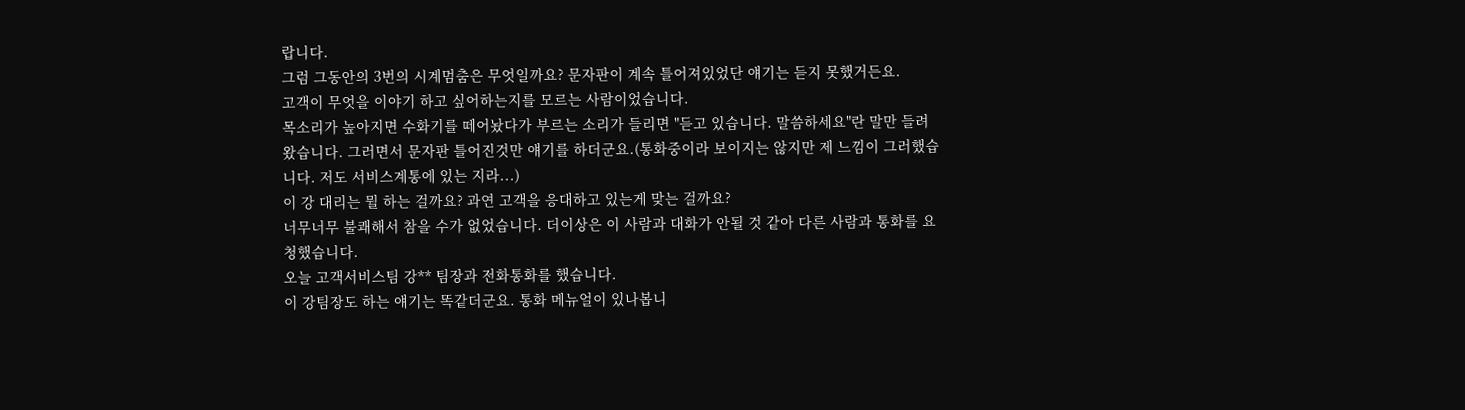랍니다.
그럼 그동안의 3번의 시계멈춤은 무엇일까요? 문자판이 계속 틀어져있었단 얘기는 듣지 못했거든요.
고객이 무엇을 이야기 하고 싶어하는지를 모르는 사람이었습니다.
목소리가 높아지면 수화기를 떼어놨다가 부르는 소리가 들리면 "듣고 있습니다. 말씀하세요"란 말만 들려왔습니다. 그러면서 문자판 틀어진것만 얘기를 하더군요.(통화중이라 보이지는 않지만 제 느낌이 그러했습니다. 저도 서비스계통에 있는 지라...)
이 강 대리는 뭘 하는 걸까요? 과연 고객을 응대하고 있는게 맞는 걸까요?
너무너무 불쾌해서 참을 수가 없었습니다. 더이상은 이 사람과 대화가 안될 것 같아 다른 사람과 통화를 요청했습니다.
오늘 고객서비스팀 강** 팀장과 전화통화를 했습니다.
이 강팀장도 하는 얘기는 똑같더군요. 통화 메뉴얼이 있나봅니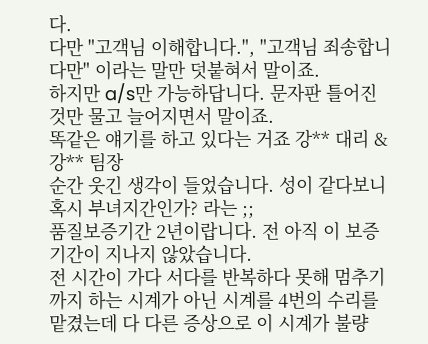다.
다만 "고객님 이해합니다.", "고객님 죄송합니다만" 이라는 말만 덧붙혀서 말이죠.
하지만 a/s만 가능하답니다. 문자판 틀어진 것만 물고 늘어지면서 말이죠.
똑같은 얘기를 하고 있다는 거죠 강** 대리 & 강** 팀장
순간 웃긴 생각이 들었습니다. 성이 같다보니 혹시 부녀지간인가? 라는 ;;
품질보증기간 2년이랍니다. 전 아직 이 보증기간이 지나지 않았습니다.
전 시간이 가다 서다를 반복하다 못해 멈추기까지 하는 시계가 아닌 시계를 4번의 수리를 맡겼는데 다 다른 증상으로 이 시계가 불량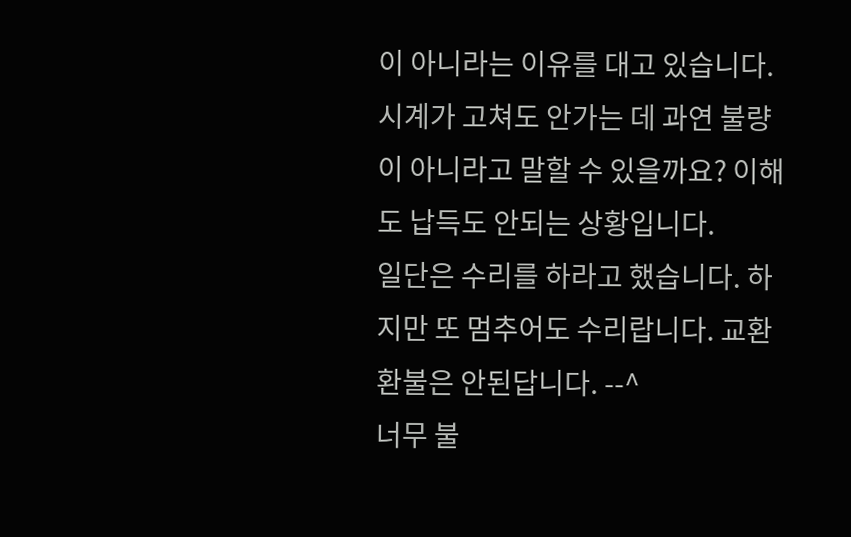이 아니라는 이유를 대고 있습니다. 시계가 고쳐도 안가는 데 과연 불량이 아니라고 말할 수 있을까요? 이해도 납득도 안되는 상황입니다.
일단은 수리를 하라고 했습니다. 하지만 또 멈추어도 수리랍니다. 교환환불은 안된답니다. --^
너무 불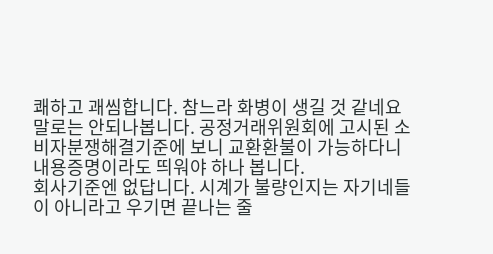쾌하고 괘씸합니다. 참느라 화병이 생길 것 같네요
말로는 안되나봅니다. 공정거래위원회에 고시된 소비자분쟁해결기준에 보니 교환환불이 가능하다니 내용증명이라도 띄워야 하나 봅니다.
회사기준엔 없답니다. 시계가 불량인지는 자기네들이 아니라고 우기면 끝나는 줄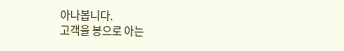아나봅니다.
고객을 봉으로 아는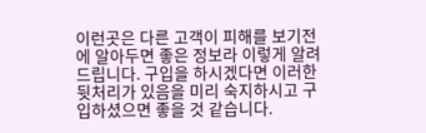이런곳은 다른 고객이 피해를 보기전에 알아두면 좋은 정보라 이렇게 알려드립니다. 구입을 하시겠다면 이러한 뒷처리가 있음을 미리 숙지하시고 구입하셨으면 좋을 것 같습니다.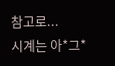참고로...
시계는 아*그*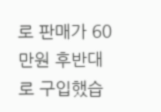로 판매가 60만원 후반대로 구입했습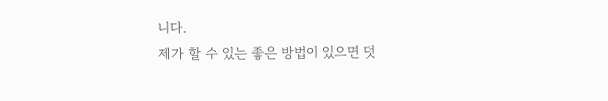니다.
제가 할 수 있는 좋은 방법이 있으면 덧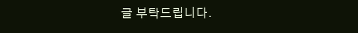글 부탁드립니다.